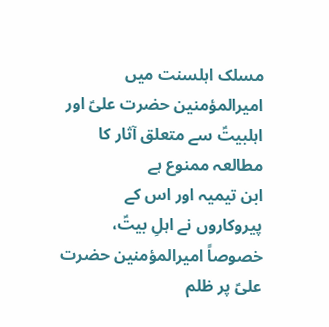مسلک اہلسنت میں امیرالمؤمنین حضرت علیؑ اور اہلبیتؑ سے متعلق آثار کا مطالعہ ممنوع ہے
ابن تیمیہ اور اس کے پیروکاروں نے اہلِ بیتؑ، خصوصاً امیرالمؤمنین حضرت علیؑ پر ظلم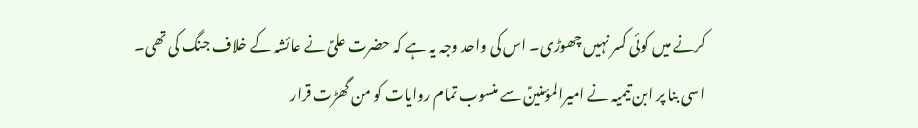کرنے میں کوئی کسر نہیں چھوڑی۔ اس کی واحد وجہ یہ ہے کہ حضرت علیؑ نے عائشہ کے خلاف جنگ کی تھی۔ اسی بنا پر ابن تیمیہ نے امیرالمؤمنینؑ سے منسوب تمام روایات کو من گھڑت قرار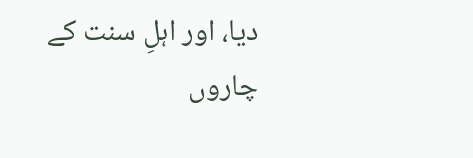دیا، اور اہلِ سنت کے چاروں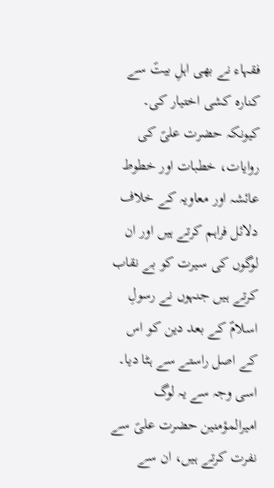فقہاء نے بھی اہلِ بیتؑ سے کنارہ کشی اختیار کی۔
کیونکہ حضرت علیؑ کی روایات، خطبات اور خطوط عائشہ اور معاویہ کے خلاف دلائل فراہم کرتے ہیں اور ان لوگوں کی سیرت کو بے نقاب کرتے ہیں جنہوں نے رسولِ اسلامؐ کے بعد دین کو اس کے اصل راستے سے ہٹا دیا۔ اسی وجہ سے یہ لوگ امیرالمؤمنین حضرت علیؑ سے نفرت کرتے ہیں، ان سے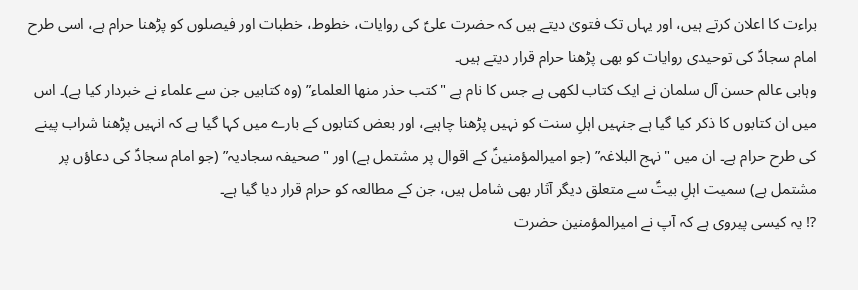براءت کا اعلان کرتے ہیں، اور یہاں تک فتویٰ دیتے ہیں کہ حضرت علیؑ کی روایات، خطوط، خطبات اور فیصلوں کو پڑھنا حرام ہے، اسی طرح امام سجادؑ کی توحیدی روایات کو بھی پڑھنا حرام قرار دیتے ہیں۔
وہابی عالم حسن آل سلمان نے ایک کتاب لکھی ہے جس کا نام ہے "کتب حذر منها العلماء” (وہ کتابیں جن سے علماء نے خبردار کیا ہے)۔ اس میں ان کتابوں کا ذکر کیا گیا ہے جنہیں اہلِ سنت کو نہیں پڑھنا چاہیے، اور بعض کتابوں کے بارے میں کہا گیا ہے کہ انہیں پڑھنا شراب پینے کی طرح حرام ہے۔ ان میں "نہج البلاغہ” (جو امیرالمؤمنینؑ کے اقوال پر مشتمل ہے) اور "صحیفہ سجادیہ” (جو امام سجادؑ کی دعاؤں پر مشتمل ہے) سمیت اہلِ بیتؑ سے متعلق دیگر آثار بھی شامل ہیں، جن کے مطالعہ کو حرام قرار دیا گیا ہے۔
⁉ یہ کیسی پیروی ہے کہ آپ نے امیرالمؤمنین حضرت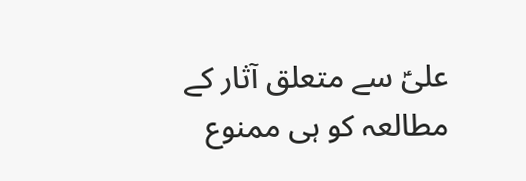علیؑ سے متعلق آثار کے مطالعہ کو ہی ممنوع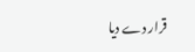قرار دے دیا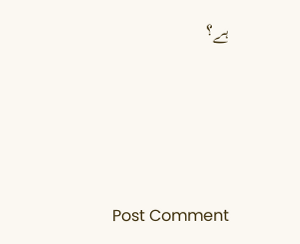ہے؟





Post Comment